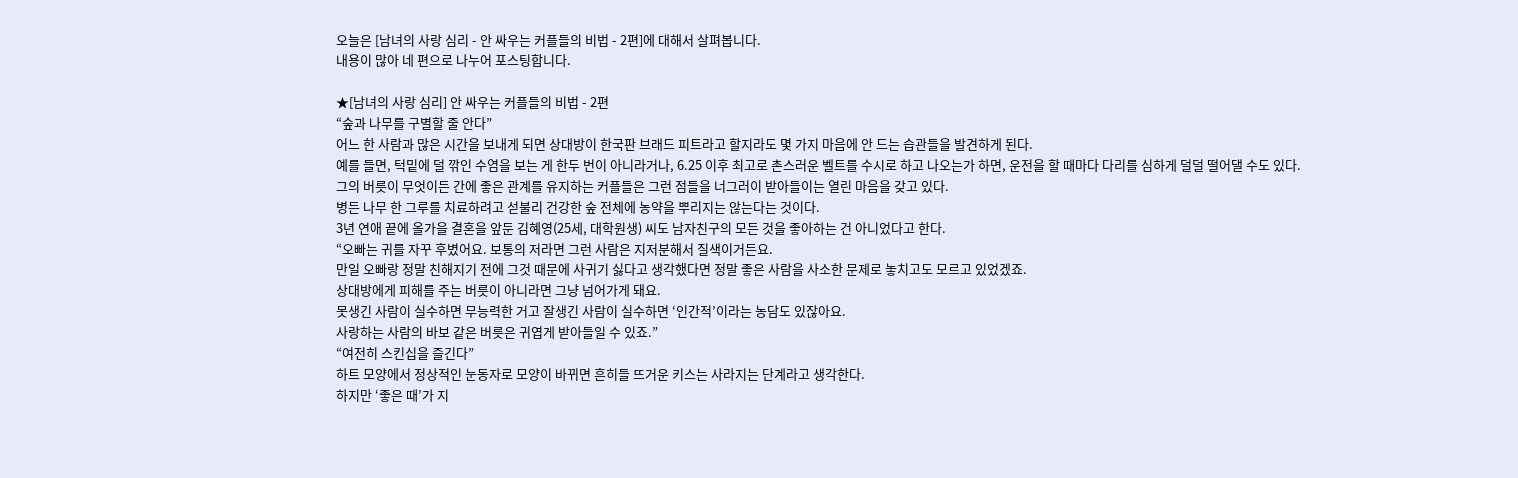오늘은 [남녀의 사랑 심리 - 안 싸우는 커플들의 비법 - 2편]에 대해서 살펴봅니다.
내용이 많아 네 편으로 나누어 포스팅합니다.

★[남녀의 사랑 심리] 안 싸우는 커플들의 비법 - 2편
“숲과 나무를 구별할 줄 안다”
어느 한 사람과 많은 시간을 보내게 되면 상대방이 한국판 브래드 피트라고 할지라도 몇 가지 마음에 안 드는 습관들을 발견하게 된다.
예를 들면, 턱밑에 덜 깎인 수염을 보는 게 한두 번이 아니라거나, 6.25 이후 최고로 촌스러운 벨트를 수시로 하고 나오는가 하면, 운전을 할 때마다 다리를 심하게 덜덜 떨어댈 수도 있다.
그의 버릇이 무엇이든 간에 좋은 관계를 유지하는 커플들은 그런 점들을 너그러이 받아들이는 열린 마음을 갖고 있다.
병든 나무 한 그루를 치료하려고 섣불리 건강한 숲 전체에 농약을 뿌리지는 않는다는 것이다.
3년 연애 끝에 올가을 결혼을 앞둔 김혜영(25세, 대학원생) 씨도 남자친구의 모든 것을 좋아하는 건 아니었다고 한다.
“오빠는 귀를 자꾸 후볐어요. 보통의 저라면 그런 사람은 지저분해서 질색이거든요.
만일 오빠랑 정말 친해지기 전에 그것 때문에 사귀기 싫다고 생각했다면 정말 좋은 사람을 사소한 문제로 놓치고도 모르고 있었겠죠.
상대방에게 피해를 주는 버릇이 아니라면 그냥 넘어가게 돼요.
못생긴 사람이 실수하면 무능력한 거고 잘생긴 사람이 실수하면 ‘인간적’이라는 농담도 있잖아요.
사랑하는 사람의 바보 같은 버릇은 귀엽게 받아들일 수 있죠.”
“여전히 스킨십을 즐긴다”
하트 모양에서 정상적인 눈동자로 모양이 바뀌면 흔히들 뜨거운 키스는 사라지는 단계라고 생각한다.
하지만 ‘좋은 때’가 지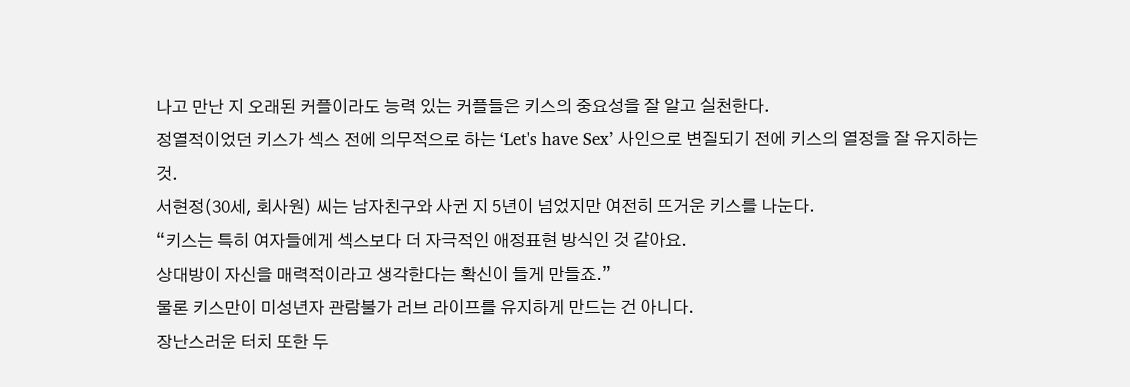나고 만난 지 오래된 커플이라도 능력 있는 커플들은 키스의 중요성을 잘 알고 실천한다.
정열적이었던 키스가 섹스 전에 의무적으로 하는 ‘Let's have Sex’ 사인으로 변질되기 전에 키스의 열정을 잘 유지하는 것.
서현정(30세, 회사원) 씨는 남자친구와 사귄 지 5년이 넘었지만 여전히 뜨거운 키스를 나눈다.
“키스는 특히 여자들에게 섹스보다 더 자극적인 애정표현 방식인 것 같아요.
상대방이 자신을 매력적이라고 생각한다는 확신이 들게 만들죠.”
물론 키스만이 미성년자 관람불가 러브 라이프를 유지하게 만드는 건 아니다.
장난스러운 터치 또한 두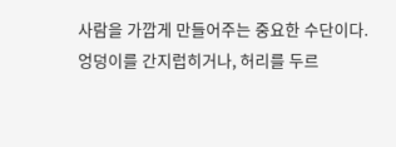사람을 가깝게 만들어주는 중요한 수단이다.
엉덩이를 간지럽히거나, 허리를 두르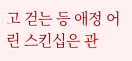고 걷는 등 애정 어린 스킨십은 관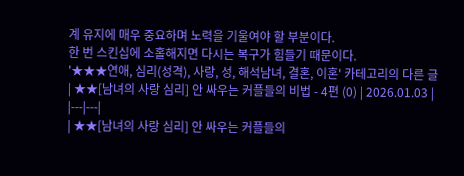계 유지에 매우 중요하며 노력을 기울여야 할 부분이다.
한 번 스킨십에 소홀해지면 다시는 복구가 힘들기 때문이다.
'★★★연애, 심리(성격), 사랑, 성, 해석남녀, 결혼, 이혼' 카테고리의 다른 글
| ★★[남녀의 사랑 심리] 안 싸우는 커플들의 비법 - 4편 (0) | 2026.01.03 |
|---|---|
| ★★[남녀의 사랑 심리] 안 싸우는 커플들의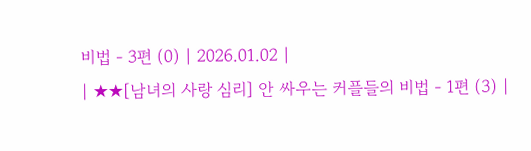비법 - 3편 (0) | 2026.01.02 |
| ★★[남녀의 사랑 심리] 안 싸우는 커플들의 비법 - 1편 (3) |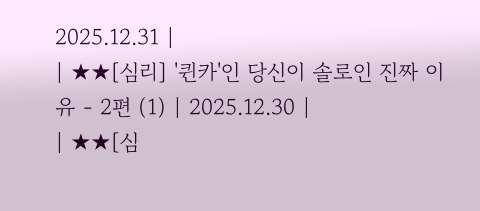2025.12.31 |
| ★★[심리] '퀸카'인 당신이 솔로인 진짜 이유 - 2편 (1) | 2025.12.30 |
| ★★[심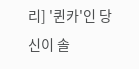리] '퀸카'인 당신이 솔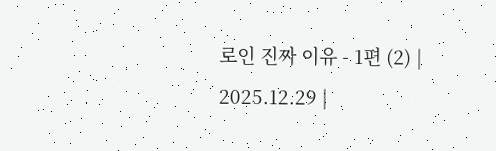로인 진짜 이유 - 1편 (2) | 2025.12.29 |